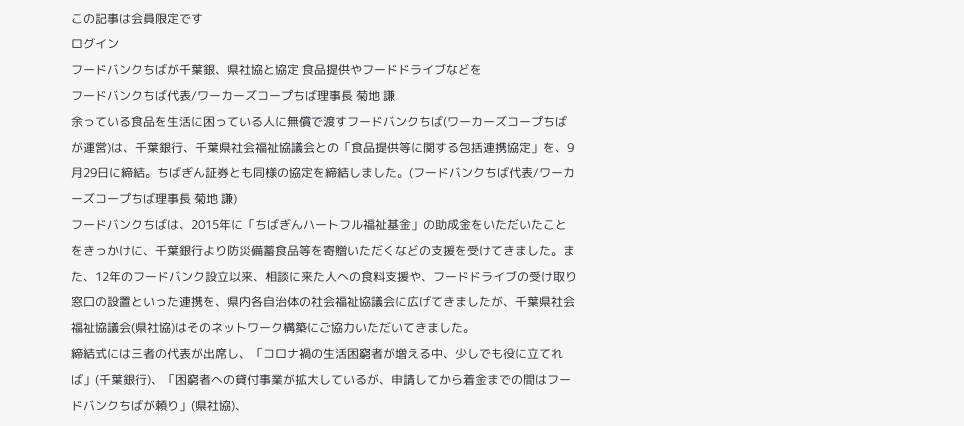この記事は会員限定です
ログイン
フードバンクちばが千葉銀、県社協と協定 食品提供やフードドライブなどを
フードバンクちば代表/ワーカーズコープちば理事長 菊地 謙
余っている食品を生活に困っている人に無償で渡すフードバンクちば(ワーカーズコープちばが運営)は、千葉銀行、千葉県社会福祉協議会との「食品提供等に関する包括連携協定」を、9月29日に締結。ちばぎん証券とも同様の協定を締結しました。(フードバンクちば代表/ワーカーズコープちば理事長 菊地 謙)
フードバンクちばは、2015年に「ちばぎんハートフル福祉基金」の助成金をいただいたことをきっかけに、千葉銀行より防災備蓄食品等を寄贈いただくなどの支援を受けてきました。また、12年のフードバンク設立以来、相談に来た人への食料支援や、フードドライブの受け取り窓口の設置といった連携を、県内各自治体の社会福祉協議会に広げてきましたが、千葉県社会福祉協議会(県社協)はそのネットワーク構築にご協力いただいてきました。
締結式には三者の代表が出席し、「コロナ禍の生活困窮者が増える中、少しでも役に立てれば」(千葉銀行)、「困窮者への貸付事業が拡大しているが、申請してから着金までの間はフードバンクちばが頼り」(県社協)、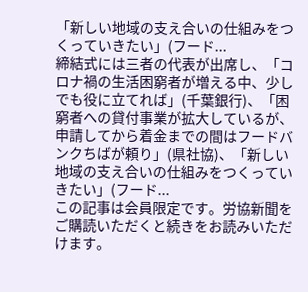「新しい地域の支え合いの仕組みをつくっていきたい」(フード...
締結式には三者の代表が出席し、「コロナ禍の生活困窮者が増える中、少しでも役に立てれば」(千葉銀行)、「困窮者への貸付事業が拡大しているが、申請してから着金までの間はフードバンクちばが頼り」(県社協)、「新しい地域の支え合いの仕組みをつくっていきたい」(フード...
この記事は会員限定です。労協新聞をご購読いただくと続きをお読みいただけます。